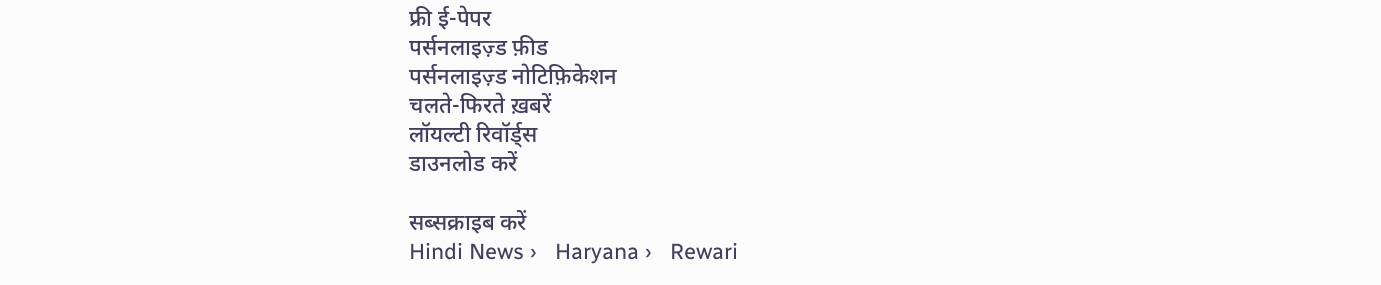फ्री ई-पेपर
पर्सनलाइज़्ड फ़ीड
पर्सनलाइज़्ड नोटिफ़िकेशन
चलते-फिरते ख़बरें
लॉयल्टी रिवॉर्ड्स
डाउनलोड करें

सब्सक्राइब करें
Hindi News ›   Haryana ›   Rewari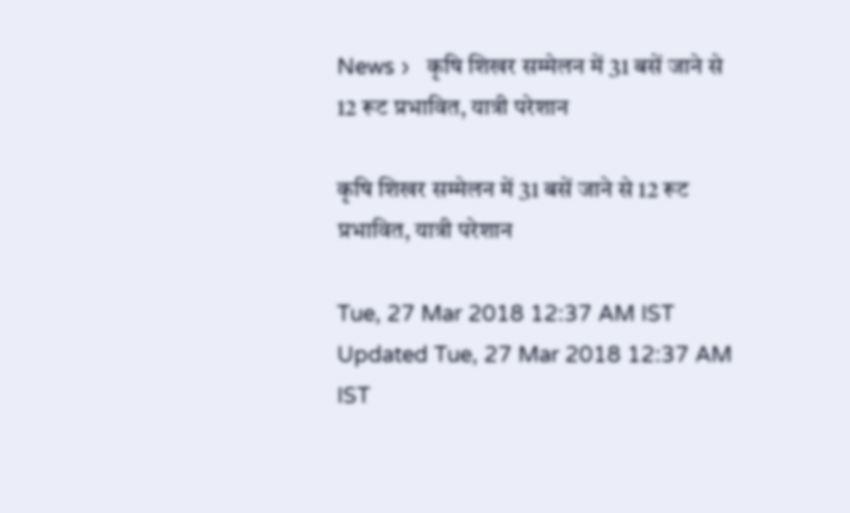News ›   कृषि शिखर सम्मेलन में 31 बसें जाने से 12 रूट प्रभावित, यात्री परेशान

कृषि शिखर सम्मेलन में 31 बसें जाने से 12 रूट प्रभावित, यात्री परेशान

Tue, 27 Mar 2018 12:37 AM IST
Updated Tue, 27 Mar 2018 12:37 AM IST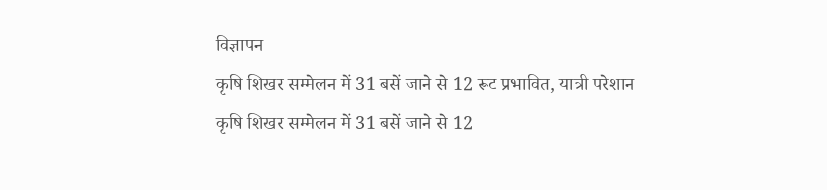विज्ञापन
कृषि शिखर सम्मेलन में 31 बसें जाने से 12 रूट प्रभावित, यात्री परेशान
कृषि शिखर सम्मेलन में 31 बसें जाने से 12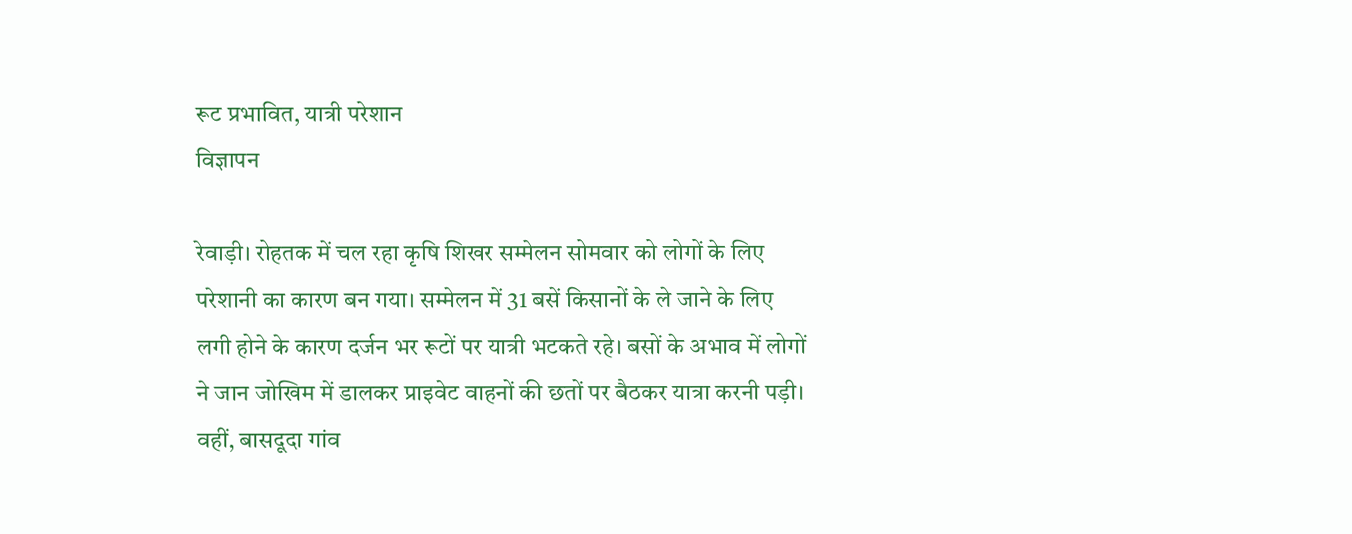रूट प्रभावित, यात्री परेशान
विज्ञापन

रेवाड़ी। रोहतक में चल रहा कृषि शिखर सम्मेलन सोमवार को लोगों के लिए परेशानी का कारण बन गया। सम्मेलन में 31 बसें किसानों के ले जाने के लिए लगी होने के कारण दर्जन भर रूटों पर यात्री भटकते रहे। बसों के अभाव में लोगों ने जान जोखिम में डालकर प्राइवेट वाहनों की छतों पर बैठकर यात्रा करनी पड़ी। वहीं, बासदूदा गांव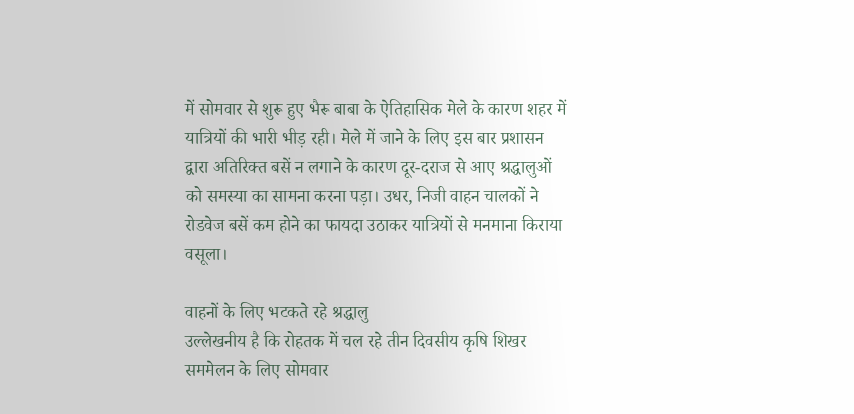में सोमवार से शुरू हुए भैरू बाबा के ऐतिहासिक मेले के कारण शहर में यात्रियों की भारी भीड़ रही। मेले में जाने के लिए इस बार प्रशासन द्वारा अतिरिक्त बसें न लगाने के कारण दूर-दराज से आए श्रद्धालुओं को समस्या का सामना करना पड़ा। उधर, निजी वाहन चालकों ने रोडवेज बसें कम होने का फायदा उठाकर यात्रियों से मनमाना किराया वसूला।

वाहनों के लिए भटकते रहे श्रद्धालु
उल्लेखनीय है कि रोहतक में चल रहे तीन दिवसीय कृषि शिखर सममेलन के लिए सोमवार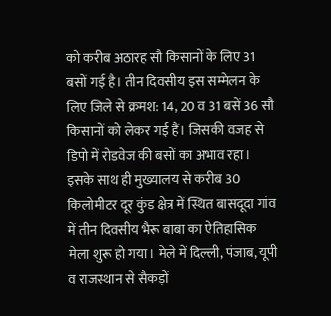को करीब अठारह सौ किसानों के लिए 31 बसों गई है। तीन दिवसीय इस सम्मेलन के लिए जिले से क्रमश: 14, 20 व 31 बसें 36 सौ किसानों को लेकर गई हैं। जिसकी वजह से डिपो में रोडवेज की बसों का अभाव रहा। इसके साथ ही मुख्यालय से करीब 30 किलोमीटर दूर कुंड क्षेत्र में स्थित बासदूदा गांव में तीन दिवसीय भैरू बाबा का ऐतिहासिक मेला शुरू हो गया। मेले में दिल्ली, पंजाब, यूपी व राजस्थान से सैकड़ों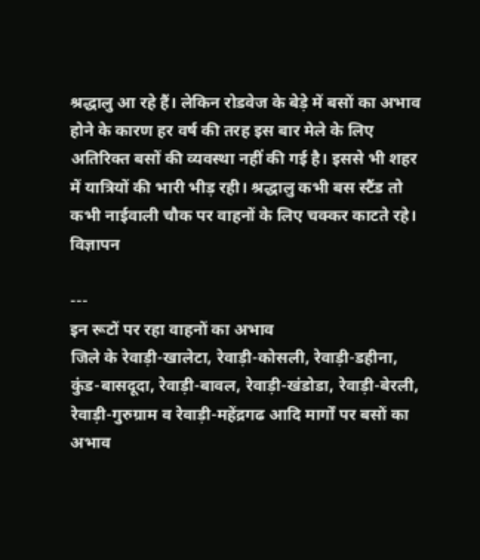श्रद्धालु आ रहे हैं। लेकिन रोडवेज के बेड़े में बसों का अभाव होने के कारण हर वर्ष की तरह इस बार मेले के लिए अतिरिक्त बसों की व्यवस्था नहीं की गई है। इससे भी शहर में यात्रियों की भारी भीड़ रही। श्रद्धालु कभी बस स्टैंड तो कभी नाईवाली चौक पर वाहनों के लिए चक्कर काटते रहे।
विज्ञापन

---
इन रूटों पर रहा वाहनों का अभाव
जिले के रेवाड़ी-खालेटा, रेवाड़ी-कोसली, रेवाड़ी-डहीना, कुंड-बासदूदा, रेवाड़ी-बावल, रेवाड़ी-खंडोडा, रेवाड़ी-बेरली, रेवाड़ी-गुरुग्राम व रेवाड़ी-महेंद्रगढ आदि मार्गों पर बसों का अभाव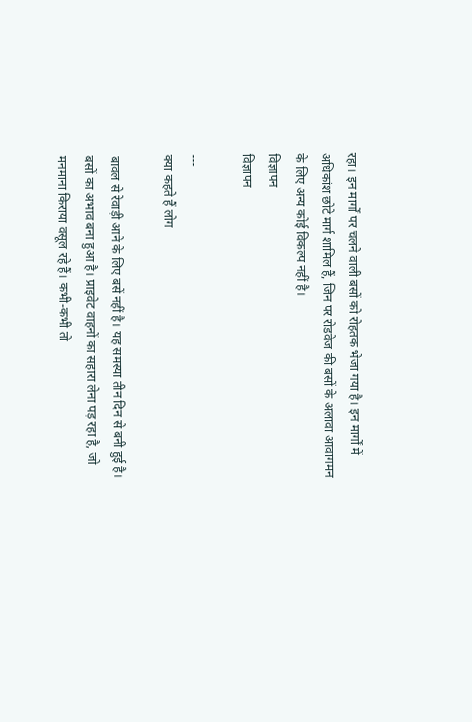रहा। इन मार्गों पर चलने वाली बसों को रोहतक भेजा गया है। इन मार्गों में अधिकांश छोटे मार्ग शामिल हैं, जिन पर रोडवेज की बसों के अलावा आवागमन के लिए अन्य कोई विकल्प नहीं है।
विज्ञापन
विज्ञापन

---
क्या कहते हैं लोग

बावल से रेवाड़ी आने के लिए बसें नहीं है। यह समस्या तीन दिन से बनी हुई है। बसों का अभाव बना हुआ है। प्राइवेट वाहनों का सहारा लेना पड़ रहा है, जो मनमाना किराया वसूल रहे हैं। कभी-कभी तो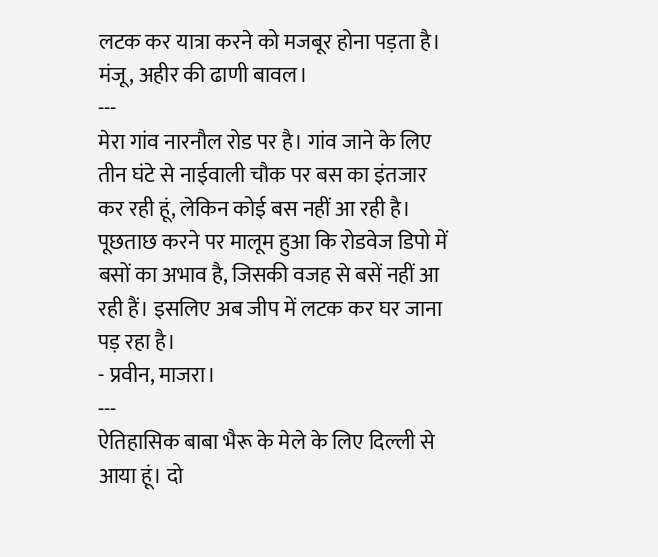लटक कर यात्रा करने को मजबूर होना पड़ता है।
मंजू, अहीर की ढाणी बावल।
---
मेरा गांव नारनौल रोड पर है। गांव जाने के लिए तीन घंटे से नाईवाली चौक पर बस का इंतजार कर रही हूं, लेकिन कोई बस नहीं आ रही है। पूछताछ करने पर मालूम हुआ कि रोडवेज डिपो में बसों का अभाव है, जिसकी वजह से बसें नहीं आ रही हैं। इसलिए अब जीप में लटक कर घर जाना पड़ रहा है।
- प्रवीन, माजरा।
---
ऐतिहासिक बाबा भैरू के मेले के लिए दिल्ली से आया हूं। दो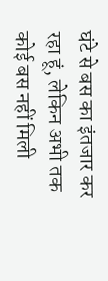घंटे से बस का इंतजार कर रहा हूं, लेकिन अभी तक कोई बस नहीं मिली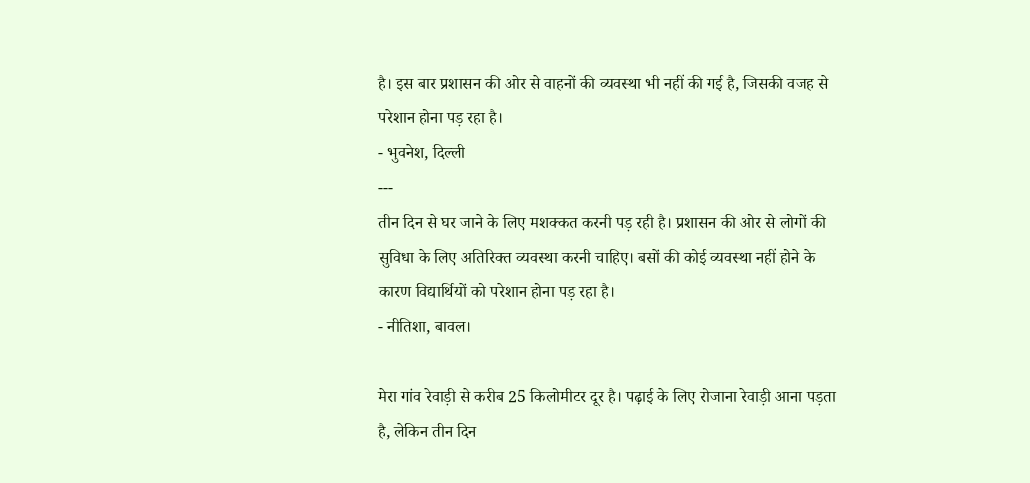है। इस बार प्रशासन की ओर से वाहनों की व्यवस्था भी नहीं की गई है, जिसकी वजह से परेशान होना पड़ रहा है।
- भुवनेश, दिल्ली
---
तीन दिन से घर जाने के लिए मशक्कत करनी पड़ रही है। प्रशासन की ओर से लोगों की सुविधा के लिए अतिरिक्त व्यवस्था करनी चाहिए। बसों की कोई व्यवस्था नहीं होने के कारण विद्यार्थियों को परेशान होना पड़ रहा है।
- नीतिशा, बावल।

मेरा गांव रेवाड़ी से करीब 25 किलोमीटर दूर है। पढ़ाई के लिए रोजाना रेवाड़ी आना पड़ता है, लेकिन तीन दिन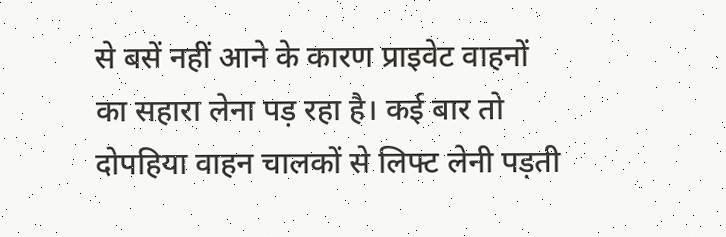से बसें नहीं आने के कारण प्राइवेट वाहनों का सहारा लेना पड़ रहा है। कई बार तो दोपहिया वाहन चालकों से लिफ्ट लेनी पड़ती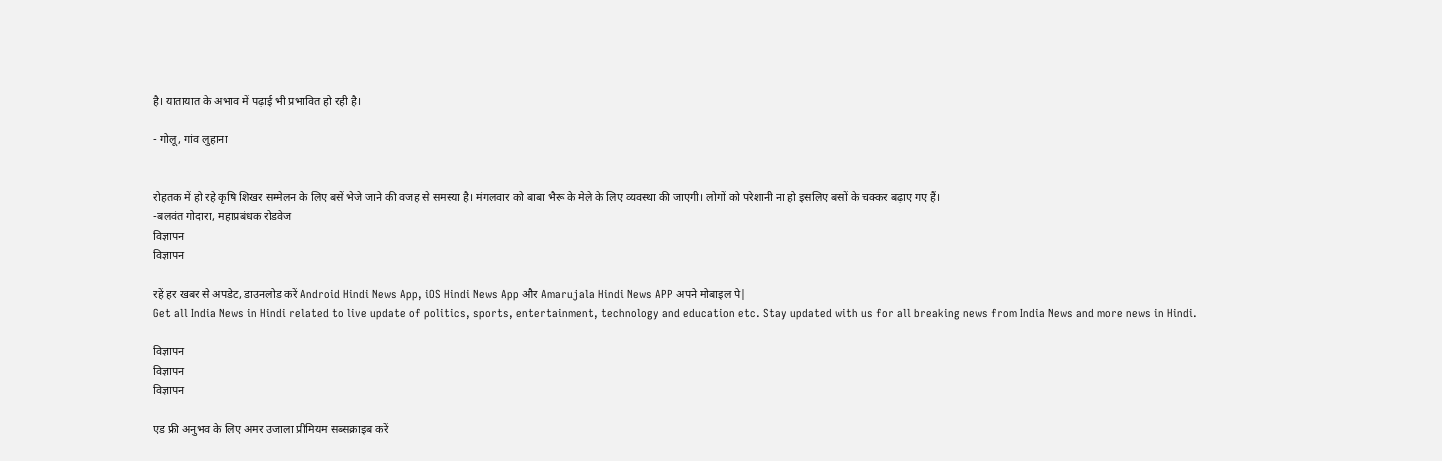है। यातायात के अभाव में पढ़ाई भी प्रभावित हो रही है।

- गोलू, गांव लुहाना


रोहतक में हो रहे कृषि शिखर सम्मेलन के लिए बसें भेजे जाने की वजह से समस्या है। मंगलवार को बाबा भैरू के मेले के लिए व्यवस्था की जाएगी। लोगों को परेशानी ना हो इसलिए बसों के चक्कर बढ़ाए गए हैं।
-बलवंत गोदारा, महाप्रबंधक रोडवेज
विज्ञापन
विज्ञापन

रहें हर खबर से अपडेट, डाउनलोड करें Android Hindi News App, iOS Hindi News App और Amarujala Hindi News APP अपने मोबाइल पे|
Get all India News in Hindi related to live update of politics, sports, entertainment, technology and education etc. Stay updated with us for all breaking news from India News and more news in Hindi.

विज्ञापन
विज्ञापन
विज्ञापन

एड फ्री अनुभव के लिए अमर उजाला प्रीमियम सब्सक्राइब करें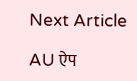Next Article

AU ऐप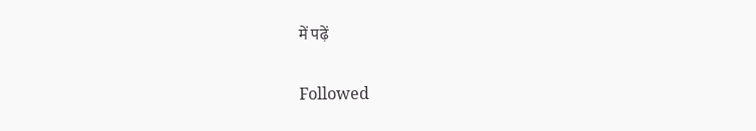में पढ़ें

Followed